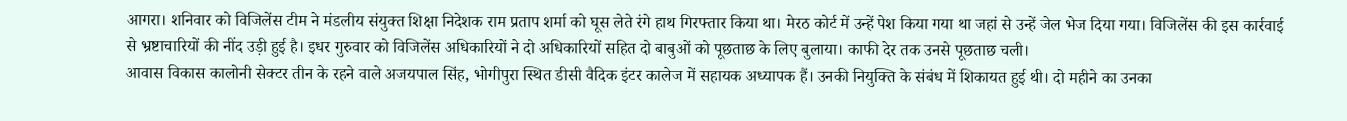आगरा। शनिवार को विजिलेंस टीम ने मंडलीय संयुक्त शिक्षा निदेशक राम प्रताप शर्मा को घूस लेते रंगे हाथ गिरफ्तार किया था। मेरठ कोर्ट में उन्हें पेश किया गया था जहां से उन्हें जेल भेज दिया गया। विजिलेंस की इस कार्रवाई से भ्रष्टाचारियों की नींद उड़ी हुई है। इधर गुरुवार को विजिलेंस अधिकारियों ने दो अधिकारियों सहित दो बाबुओं को पूछताछ के लिए बुलाया। काफी देर तक उनसे पूछताछ चली।
आवास विकास कालोनी सेक्टर तीन के रहने वाले अजयपाल सिंह, भोगीपुरा स्थित डीसी वैदिक इंटर कालेज में सहायक अध्यापक हैं। उनकी नियुक्ति के संबंध में शिकायत हुई थी। दो महीने का उनका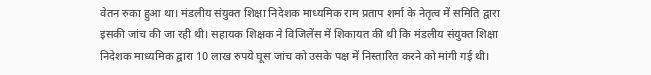वेतन रुका हुआ था। मंडलीय संयुक्त शिक्षा निदेशक माध्यमिक राम प्रताप शर्मा के नेतृत्व में समिति द्वारा इसकी जांच की जा रही थी। सहायक शिक्षक ने विजिलेंस में शिकायत की थी कि मंडलीय संयुक्त शिक्षा निदेशक माध्यमिक द्वारा 10 लाख रुपये घूस जांच को उसके पक्ष में निस्तारित करने को मांगी गई थी।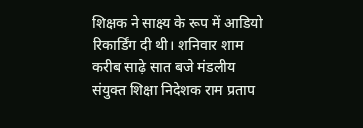शिक्षक ने साक्ष्य के रूप में आडियो रिकार्डिंग दी थी। शनिवार शाम करीब साढ़े सात बजे मंडलीय संयुक्त शिक्षा निदेशक राम प्रताप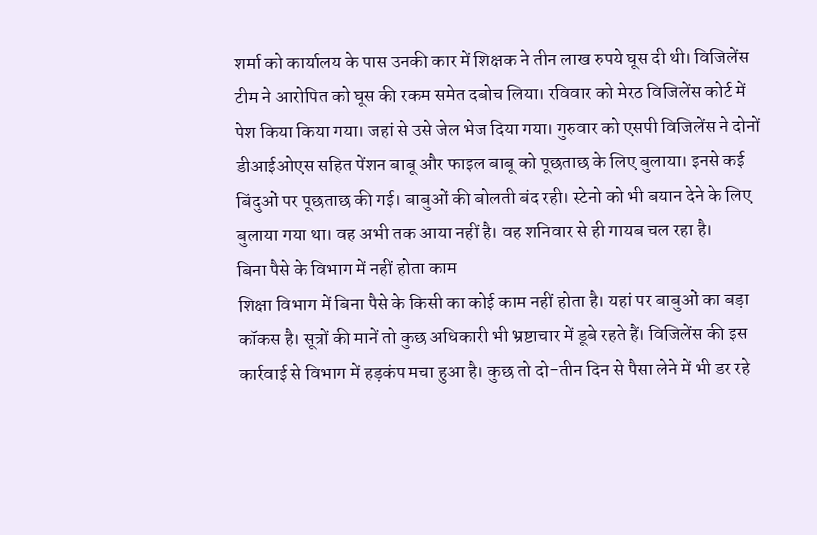शर्मा को कार्यालय के पास उनकी कार में शिक्षक ने तीन लाख रुपये घूस दी थी। विजिलेंस टीम ने आरोपित को घूस की रकम समेत दबोच लिया। रविवार को मेरठ विजिलेंस कोर्ट में पेश किया किया गया। जहां से उसे जेल भेज दिया गया। गुरुवार को एसपी विजिलेंस ने दोनों डीआईओएस सहित पेंशन बाबू और फाइल बाबू को पूछताछ के लिए बुलाया। इनसे कई बिंदुओं पर पूछताछ की गई। बाबुओं की बोलती बंद रही। स्टेनो को भी बयान देने के लिए बुलाया गया था। वह अभी तक आया नहीं है। वह शनिवार से ही गायब चल रहा है।
बिना पैसे के विभाग में नहीं होता काम
शिक्षा विभाग में बिना पैसे के किसी का कोई काम नहीं होता है। यहां पर बाबुओं का बड़ा कॉकस है। सूत्रों की मानें तो कुछ अधिकारी भी भ्रष्टाचार में डूबे रहते हैं। विजिलेंस की इस कार्रवाई से विभाग में हड़कंप मचा हुआ है। कुछ तो दो-तीन दिन से पैसा लेने में भी डर रहे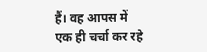हैं। वह आपस में एक ही चर्चा कर रहे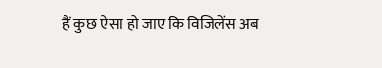हैं कुछ ऐसा हो जाए कि विजिलेंस अब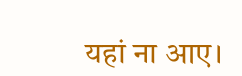यहां ना आए।